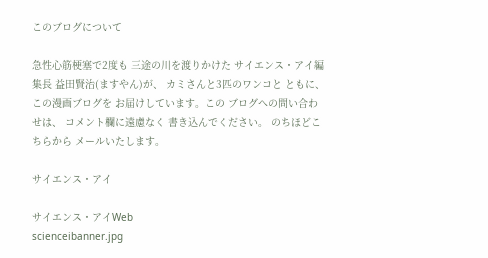このブログについて

急性心筋梗塞で2度も 三途の川を渡りかけた サイエンス・アイ編集長 益田賢治(ますやん)が、 カミさんと3匹のワンコと ともに、この漫画ブログを お届けしています。この ブログへの問い合わせは、 コメント欄に遠慮なく 書き込んでください。 のちほどこちらから メールいたします。

サイエンス・アイ

サイエンス・アイWeb
scienceibanner.jpg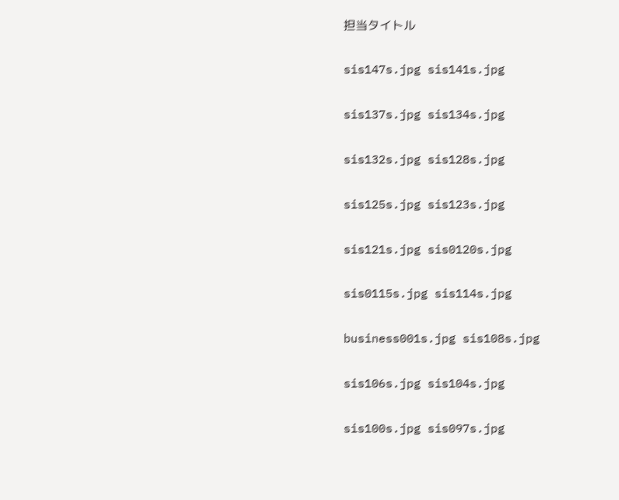担当タイトル

sis147s.jpg sis141s.jpg

sis137s.jpg sis134s.jpg

sis132s.jpg sis128s.jpg

sis125s.jpg sis123s.jpg

sis121s.jpg sis0120s.jpg

sis0115s.jpg sis114s.jpg

business001s.jpg sis108s.jpg

sis106s.jpg sis104s.jpg

sis100s.jpg sis097s.jpg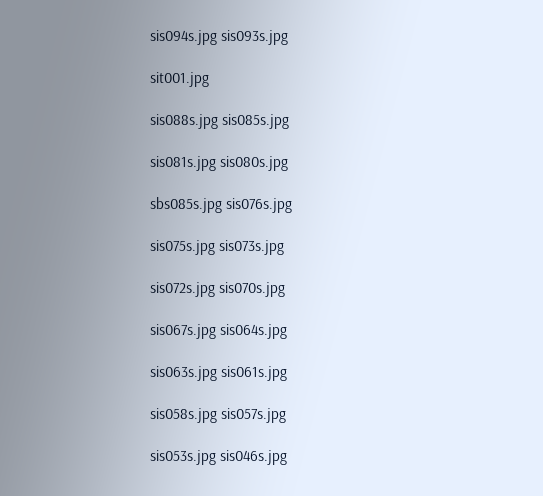sis094s.jpg sis093s.jpg

sit001.jpg

sis088s.jpg sis085s.jpg

sis081s.jpg sis080s.jpg

sbs085s.jpg sis076s.jpg

sis075s.jpg sis073s.jpg

sis072s.jpg sis070s.jpg

sis067s.jpg sis064s.jpg

sis063s.jpg sis061s.jpg

sis058s.jpg sis057s.jpg

sis053s.jpg sis046s.jpg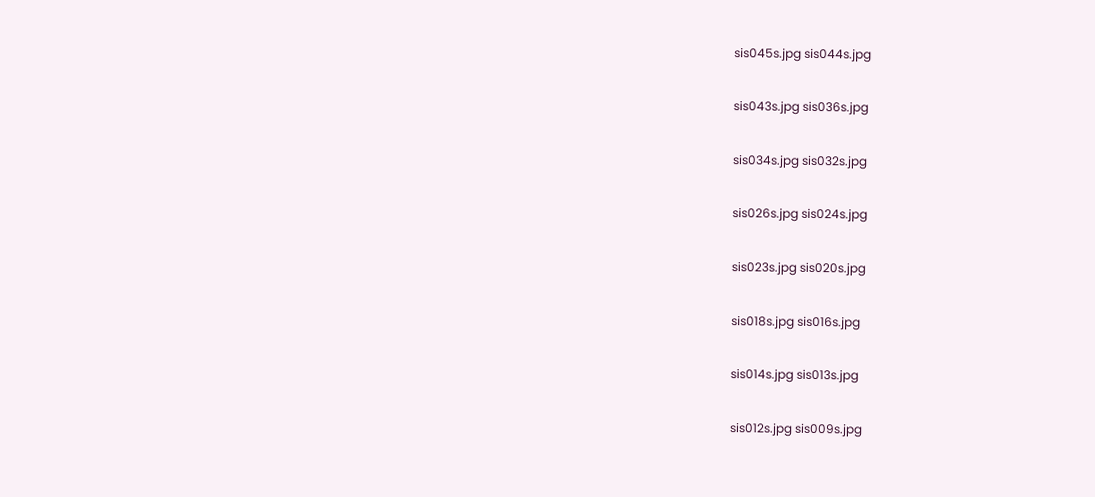sis045s.jpg sis044s.jpg

sis043s.jpg sis036s.jpg

sis034s.jpg sis032s.jpg

sis026s.jpg sis024s.jpg

sis023s.jpg sis020s.jpg

sis018s.jpg sis016s.jpg

sis014s.jpg sis013s.jpg

sis012s.jpg sis009s.jpg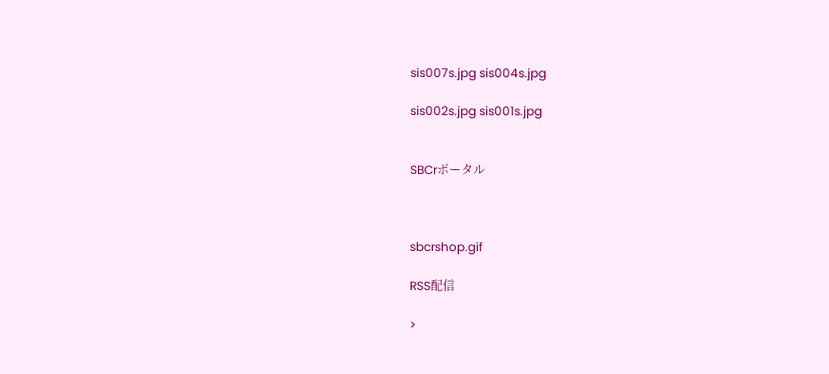sis007s.jpg sis004s.jpg

sis002s.jpg sis001s.jpg


SBCrポータル



sbcrshop.gif

RSS配信

>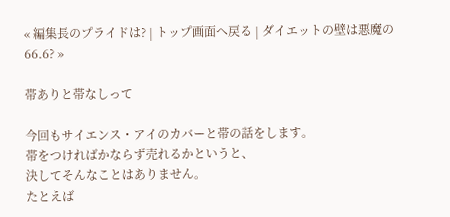« 編集長のプライドは? | トップ画面へ戻る | ダイエットの壁は悪魔の66.6? »

帯ありと帯なしって

今回もサイエンス・アイのカバーと帯の話をします。
帯をつければかならず売れるかというと、
決してそんなことはありません。
たとえば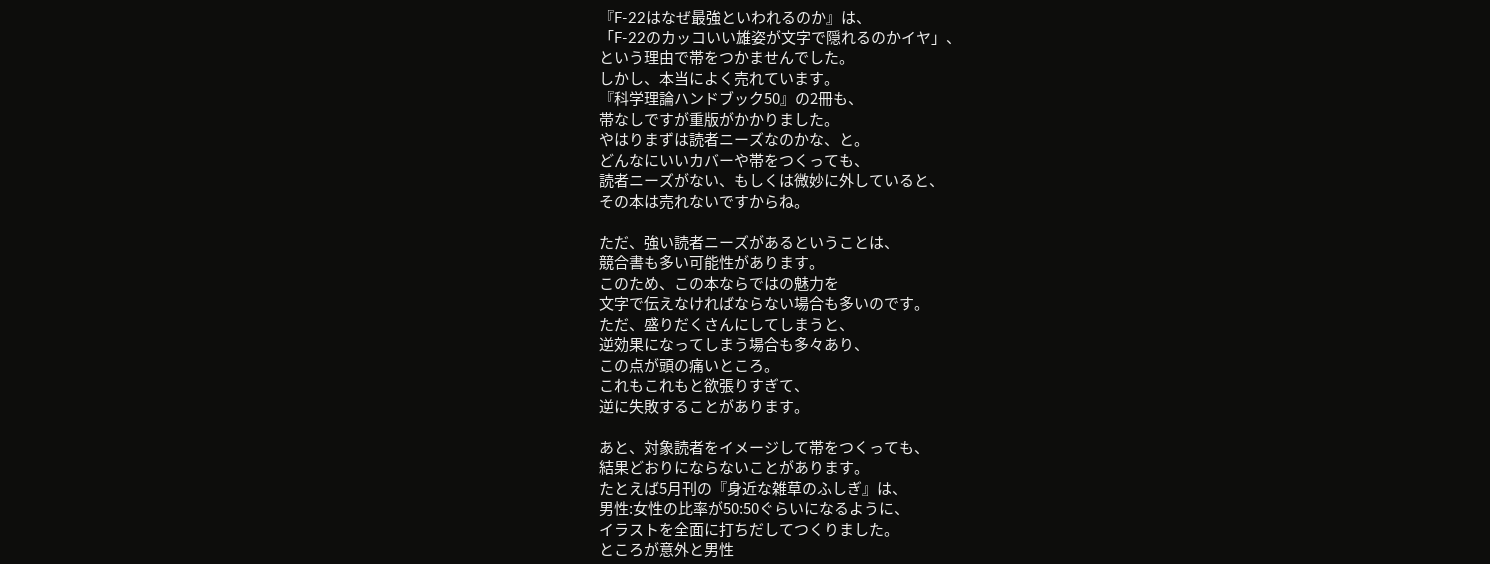『F-22はなぜ最強といわれるのか』は、
「F-22のカッコいい雄姿が文字で隠れるのかイヤ」、
という理由で帯をつかませんでした。
しかし、本当によく売れています。
『科学理論ハンドブック50』の2冊も、
帯なしですが重版がかかりました。
やはりまずは読者ニーズなのかな、と。
どんなにいいカバーや帯をつくっても、
読者ニーズがない、もしくは微妙に外していると、
その本は売れないですからね。

ただ、強い読者ニーズがあるということは、
競合書も多い可能性があります。
このため、この本ならではの魅力を
文字で伝えなければならない場合も多いのです。
ただ、盛りだくさんにしてしまうと、
逆効果になってしまう場合も多々あり、
この点が頭の痛いところ。
これもこれもと欲張りすぎて、
逆に失敗することがあります。

あと、対象読者をイメージして帯をつくっても、
結果どおりにならないことがあります。
たとえば5月刊の『身近な雑草のふしぎ』は、
男性:女性の比率が50:50ぐらいになるように、
イラストを全面に打ちだしてつくりました。
ところが意外と男性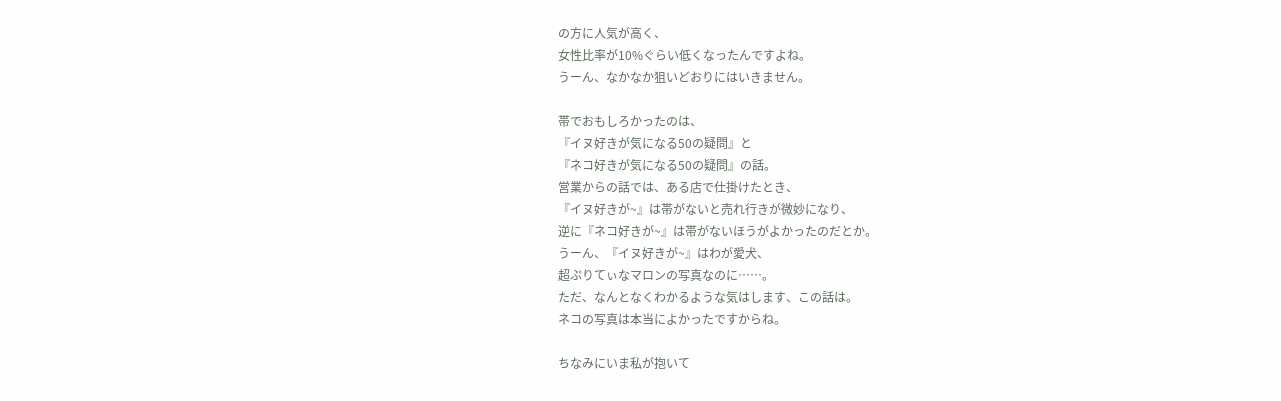の方に人気が高く、
女性比率が10%ぐらい低くなったんですよね。
うーん、なかなか狙いどおりにはいきません。

帯でおもしろかったのは、
『イヌ好きが気になる50の疑問』と
『ネコ好きが気になる50の疑問』の話。
営業からの話では、ある店で仕掛けたとき、
『イヌ好きが~』は帯がないと売れ行きが微妙になり、
逆に『ネコ好きが~』は帯がないほうがよかったのだとか。
うーん、『イヌ好きが~』はわが愛犬、
超ぷりてぃなマロンの写真なのに……。
ただ、なんとなくわかるような気はします、この話は。
ネコの写真は本当によかったですからね。

ちなみにいま私が抱いて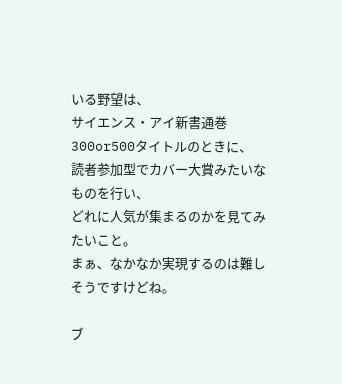いる野望は、
サイエンス・アイ新書通巻300or500タイトルのときに、
読者参加型でカバー大賞みたいなものを行い、
どれに人気が集まるのかを見てみたいこと。
まぁ、なかなか実現するのは難しそうですけどね。

ブ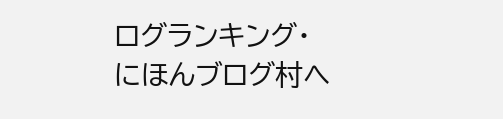ログランキング・にほんブログ村へ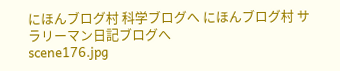にほんブログ村 科学ブログへ にほんブログ村 サラリーマン日記ブログへ
scene176.jpg